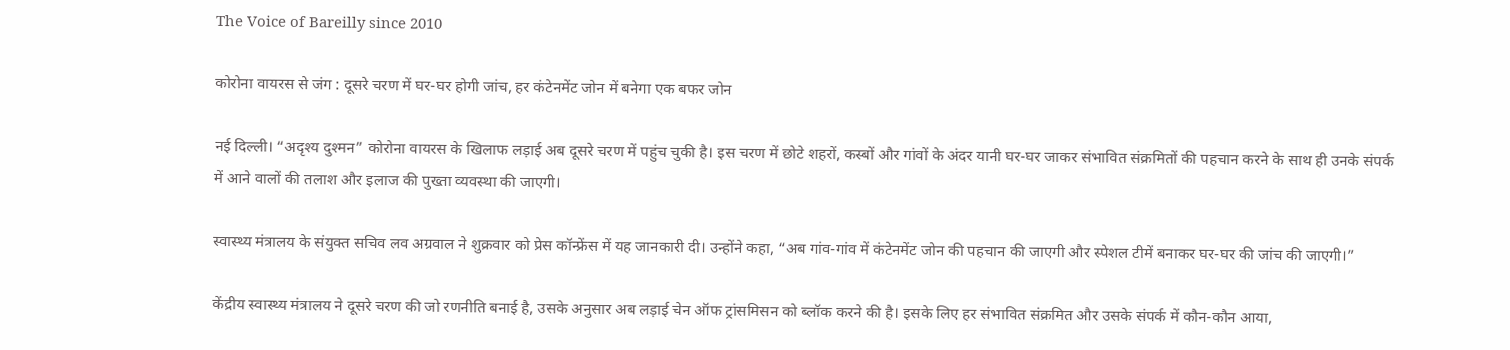The Voice of Bareilly since 2010

कोरोना वायरस से जंग : दूसरे चरण में घर-घर होगी जांच, हर कंटेनमेंट जोन में बनेगा एक बफर जोन

नई दिल्ली। “अदृश्य दुश्मन” कोरोना वायरस के खिलाफ लड़ाई अब दूसरे चरण में पहुंच चुकी है। इस चरण में छोटे शहरों, कस्बों और गांवों के अंदर यानी घर-घर जाकर संभावित संक्रमितों की पहचान करने के साथ ही उनके संपर्क में आने वालों की तलाश और इलाज की पुख्ता व्यवस्था की जाएगी।

स्वास्थ्य मंत्रालय के संयुक्त सचिव लव अग्रवाल ने शुक्रवार को प्रेस कॉन्फ्रेंस में यह जानकारी दी। उन्होंने कहा, “अब गांव-गांव में कंटेनमेंट जोन की पहचान की जाएगी और स्पेशल टीमें बनाकर घर-घर की जांच की जाएगी।”

केंद्रीय स्वास्थ्य मंत्रालय ने दूसरे चरण की जो रणनीति बनाई है, उसके अनुसार अब लड़ाई चेन ऑफ ट्रांसमिसन को ब्लॉक करने की है। इसके लिए हर संभावित संक्रमित और उसके संपर्क में कौन-कौन आया,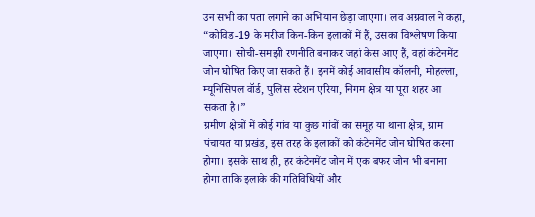उन सभी का पता लगाने का अभियान छेड़ा जाएगा। लव अग्रवाल ने कहा, “कोविड-19 के मरीज किन-किन इलाकों में हैं, उसका विश्लेषण किया जाएगा। सोची-समझी रणनीति बनाकर जहां केस आए हैं, वहां कंटेनमेंट जोन घोषित किए जा सकते हैं। इनमें कोई आवासीय कॉलनी, मोहल्ला, म्यूनिसिपल वॉर्ड, पुलिस स्टेशन एरिया, निगम क्षेत्र या पूरा शहर आ सकता है।”
ग्रमीण क्षेत्रों में कोई गांव या कुछ गांवों का समूह या थाना क्षेत्र, ग्राम पंचायत या प्रखंड, इस तरह के इलाकों को कंटेनमेंट जोन घोषित करना होगा। इसके साथ ही, हर कंटेनमेंट जोन में एक बफर जोन भी बनाना होगा ताकि इलाके की गतिविधियों और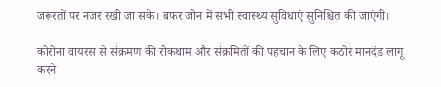जरूरतों पर नजर रखी जा सके। बफर जोन में सभी स्वास्थ्य सुविधाएं सुनिश्चित की जाएंगी।

कोरोना वायरस से संक्रमण की रोकथाम और संक्रमितों की पहचान के लिए कठोर मानदंड लागू करने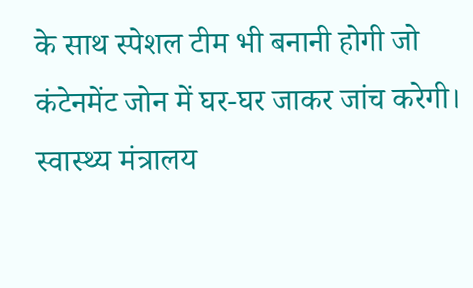के साथ स्पेशल टीम भी बनानी होगी जो कंटेनमेंट जोन में घर-घर जाकर जांच करेगी। स्वास्थ्य मंत्रालय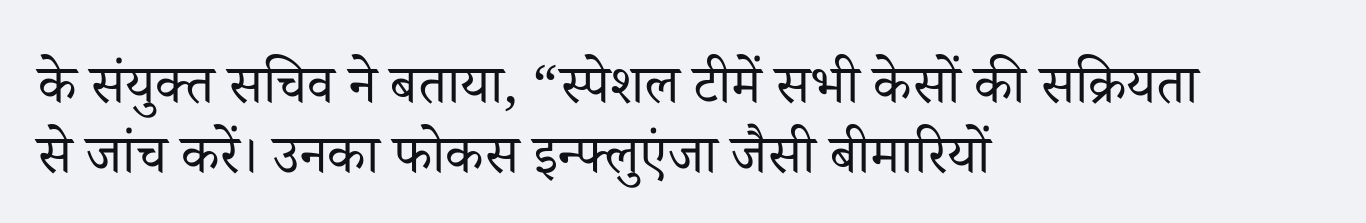के संयुक्त सचिव ने बताया, “स्पेशल टीमें सभी केसों की सक्रियता से जांच करें। उनका फोकस इन्फ्लुएंजा जैसी बीमारियों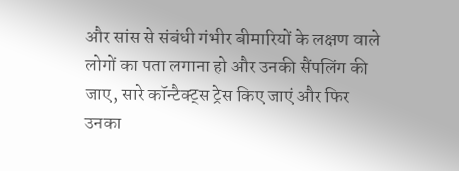और सांस से संबंधी गंभीर बीमारियों के लक्षण वाले लोगों का पता लगाना हो और उनकी सैंपलिंग की जाए, सारे कॉन्टैक्ट्स ट्रेस किए जाएं और फिर उनका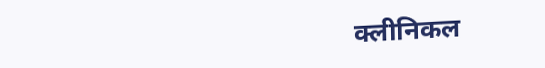क्लीनिकल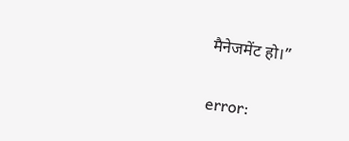मैनेजमेंट हो।”

error: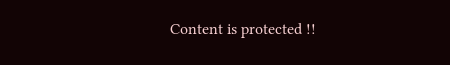Content is protected !!